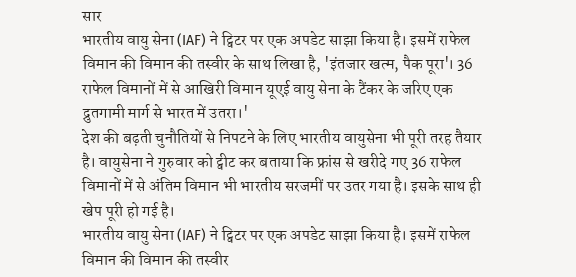सार
भारतीय वायु सेना (IAF) ने ट्विटर पर एक अपडेट साझा किया है। इसमें राफेल विमान की विमान की तस्वीर के साथ लिखा है, 'इंतजार खत्म, पैक पूरा'। 36 राफेल विमानों में से आखिरी विमान यूएई वायु सेना के टैंकर के जरिए एक द्रुतगामी मार्ग से भारत में उतरा।'
देश की बढ़ती चुनौतियों से निपटने के लिए भारतीय वायुसेना भी पूरी तरह तैयार है। वायुसेना ने गुरुवार को ट्वीट कर बताया कि फ्रांस से खरीदे गए 36 राफेल विमानों में से अंतिम विमान भी भारतीय सरजमीं पर उतर गया है। इसके साथ ही खेप पूरी हो गई है।
भारतीय वायु सेना (IAF) ने ट्विटर पर एक अपडेट साझा किया है। इसमें राफेल विमान की विमान की तस्वीर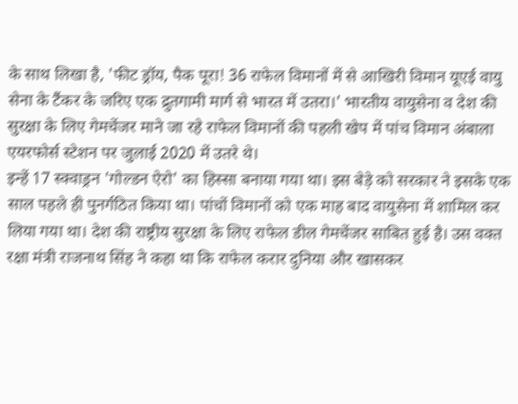के साथ लिखा है, 'फीट ड्रॉय, पैक पूरा! 36 राफेल विमानों में से आखिरी विमान यूएई वायु सेना के टैंकर के जरिए एक द्रुतगामी मार्ग से भारत में उतरा।' भारतीय वायुसेना व देश की सुरक्षा के लिए गेमचेंजर माने जा रहे राफेल विमानों की पहली खेप में पांच विमान अंबाला एयरफोर्स स्टेशन पर जुलाई 2020 में उतरे थे।
इन्हें 17 स्क्वाड्रन 'गोल्डन ऐरो' का हिस्सा बनाया गया था। इस बेड़े को सरकार ने इसके एक साल पहले ही पुनर्गठित किया था। पांचों विमानों को एक माह बाद वायुसेना में शामिल कर लिया गया था। देश की राष्ट्रीय सुरक्षा के लिए राफेल डील गेमचेंजर साबित हुई है। उस वक्त रक्षा मंत्री राजनाथ सिंह ने कहा था कि राफेल करार दुनिया और खासकर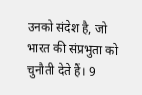उनको संदेश है, जो भारत की संप्रभुता को चुनौती देते हैं। 9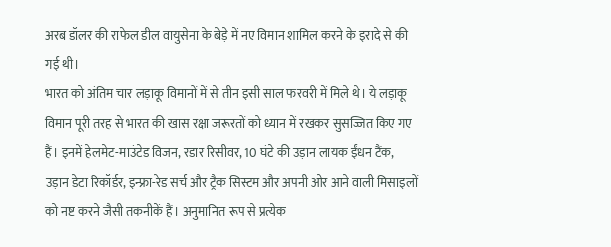अरब डॉलर की राफेल डील वायुसेना के बेड़े में नए विमान शामिल करने के इरादे से की गई थी।
भारत को अंतिम चार लड़ाकू विमानों में से तीन इसी साल फरवरी में मिले थे। ये लड़ाकू विमान पूरी तरह से भारत की खास रक्षा जरूरतों को ध्यान में रखकर सुसज्जित किए गए हैं। इनमें हेलमेट-माउंटेड विजन, रडार रिसीवर, 10 घंटे की उड़ान लायक ईंधन टैंक, उड़ान डेटा रिकॉर्डर, इन्फ्रा-रेड सर्च और ट्रैक सिस्टम और अपनी ओर आने वाली मिसाइलों को नष्ट करने जैसी तकनीकें हैं। अनुमानित रूप से प्रत्येक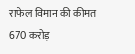राफेल विमान की कीमत 670 करोड़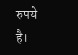रुपये है।